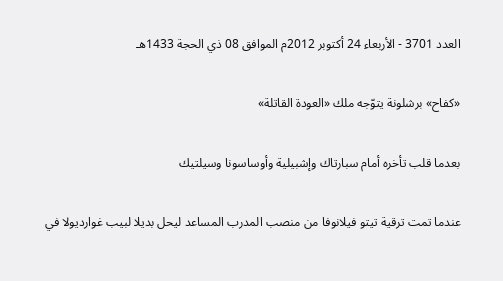العدد 3701 - الأربعاء 24 أكتوبر 2012م الموافق 08 ذي الحجة 1433هـ

«كفاح» برشلونة يتوّجه ملك «العودة القاتلة»

بعدما قلب تأخره أمام سبارتاك وإشبيلية وأوساسونا وسيلتيك

عندما تمت ترقية تيتو فيلانوفا من منصب المدرب المساعد ليحل بديلا لبيب غوارديولا في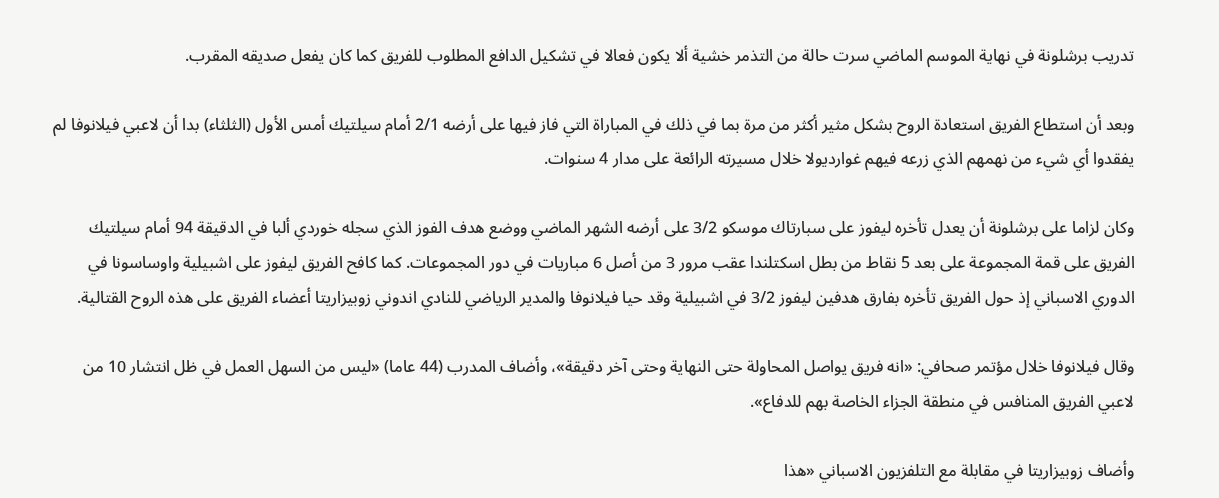تدريب برشلونة في نهاية الموسم الماضي سرت حالة من التذمر خشية ألا يكون فعالا في تشكيل الدافع المطلوب للفريق كما كان يفعل صديقه المقرب.

وبعد أن استطاع الفريق استعادة الروح بشكل مثير أكثر من مرة بما في ذلك في المباراة التي فاز فيها على أرضه 2/1 أمام سيلتيك أمس الأول (الثلثاء) بدا أن لاعبي فيلانوفا لم يفقدوا أي شيء من نهمهم الذي زرعه فيهم غوارديولا خلال مسيرته الرائعة على مدار 4 سنوات.

وكان لزاما على برشلونة أن يعدل تأخره ليفوز على سبارتاك موسكو 3/2 على أرضه الشهر الماضي ووضع هدف الفوز الذي سجله خوردي ألبا في الدقيقة 94 أمام سيلتيك الفريق على قمة المجموعة على بعد 5 نقاط من بطل اسكتلندا عقب مرور 3 من أصل 6 مباريات في دور المجموعات. كما كافح الفريق ليفوز على اشبيلية واوساسونا في الدوري الاسباني إذ حول الفريق تأخره بفارق هدفين ليفوز 3/2 في اشبيلية وقد حيا فيلانوفا والمدير الرياضي للنادي اندوني زوبيزاريتا أعضاء الفريق على هذه الروح القتالية.

وقال فيلانوفا خلال مؤتمر صحافي: «انه فريق يواصل المحاولة حتى النهاية وحتى آخر دقيقة»، وأضاف المدرب (44 عاما) «ليس من السهل العمل في ظل انتشار 10 من لاعبي الفريق المنافس في منطقة الجزاء الخاصة بهم للدفاع».

وأضاف زوبيزاريتا في مقابلة مع التلفزيون الاسباني «هذا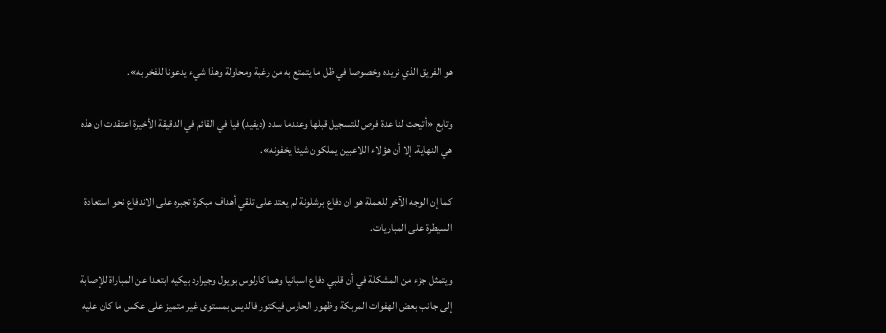هو الفريق الذي نريده وخصوصا في ظل ما يتمتع به من رغبة ومحاولة وهذا شيء يدعونا للفخر به».

وتابع «أتيحت لنا عدة فرص للتسجيل قبلها وعندما سدد (ديفيد) فيا في القائم في الدقيقة الأخيرة اعتقدت ان هذه هي النهاية. إلا أن هؤلاء اللاعبين يملكون شيئا يخفونه».

كما إن الوجه الآخر للعملة هو ان دفاع برشلونة لم يعتد على تلقي أهداف مبكرة تجبره على الاندفاع نحو استعادة السيطرة على المباريات.

ويتمثل جزء من المشكلة في أن قلبي دفاع اسبانيا وهما كارلوس بويول وجيرارد بيكيه ابتعدا عن المباراة للإصابة إلى جانب بعض الهفوات المربكة وظهور الحارس فيكتور فالديس بمستوى غير متميز على عكس ما كان عليه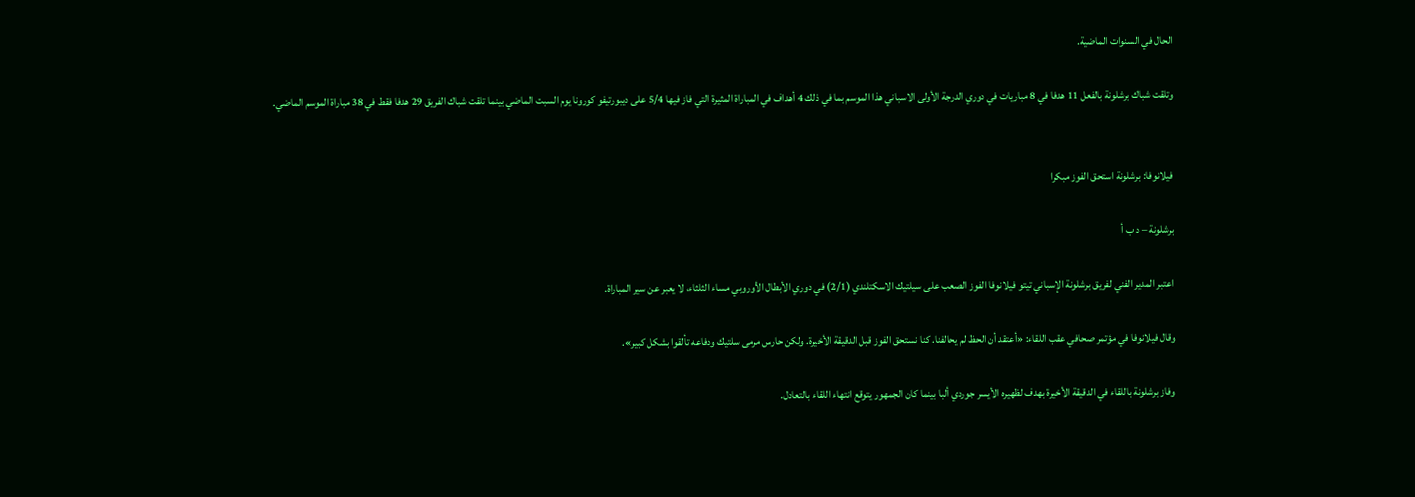الحال في السنوات الماضية.

وتلقت شباك برشلونة بالفعل 11 هدفا في 8 مباريات في دوري الدرجة الأولى الاسباني هذا الموسم بما في ذلك 4 أهداف في المباراة المثيرة التي فاز فيها 5/4 على ديبورتيفو كورونا يوم السبت الماضي بينما تلقت شباك الفريق 29 هدفا فقط في 38 مباراة الموسم الماضي.


فيلانوفا: برشلونة استحق الفوز مبكرا

برشلونة – د ب أ

اعتبر المدير الفني لفريق برشلونة الإسباني تيتو فيلانوفا الفوز الصعب على سيلتيك الاسكتلندي (2/1) في دوري الأبطال الأوروبي مساء الثلثاء، لا يعبر عن سير المباراة.

وقال فيلانوفا في مؤتمر صحافي عقب اللقاء: «أعتقد أن الحظ لم يحالفنا. كنا نستحق الفوز قبل الدقيقة الأخيرة. ولكن حارس مرمى سلتيك ودفاعه تألقوا بشكل كبير».

وفاز برشلونة باللقاء في الدقيقة الأخيرة بهدف لظهيره الأيسر جوردي ألبا بينما كان الجمهور يتوقع انتهاء اللقاء بالتعادل.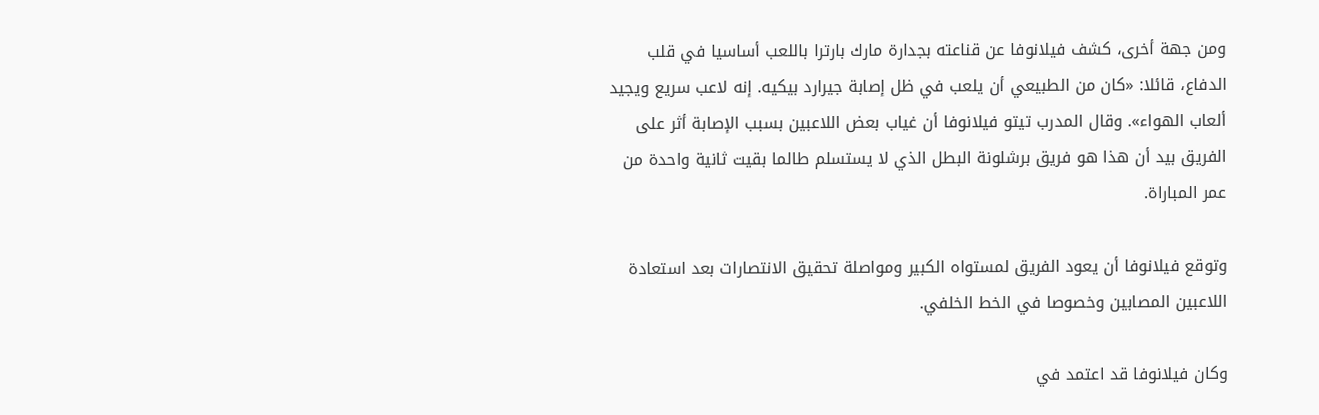ومن جهة أخرى، كشف فيلانوفا عن قناعته بجدارة مارك بارترا باللعب أساسيا في قلب الدفاع، قائلا: «كان من الطبيعي أن يلعب في ظل إصابة جيرارد بيكيه. إنه لاعب سريع ويجيد ألعاب الهواء». وقال المدرب تيتو فيلانوفا أن غياب بعض اللاعبين بسبب الإصابة أثر على الفريق بيد أن هذا هو فريق برشلونة البطل الذي لا يستسلم طالما بقيت ثانية واحدة من عمر المباراة.

وتوقع فيلانوفا أن يعود الفريق لمستواه الكبير ومواصلة تحقيق الانتصارات بعد استعادة اللاعبين المصابين وخصوصا في الخط الخلفي.

وكان فيلانوفا قد اعتمد في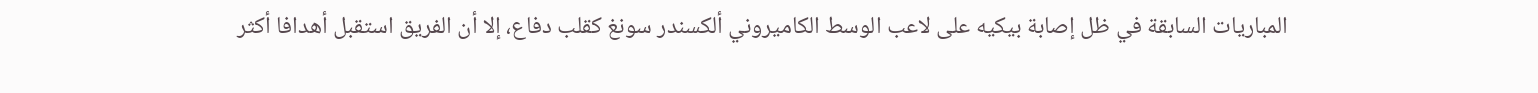المباريات السابقة في ظل إصابة بيكيه على لاعب الوسط الكاميروني ألكسندر سونغ كقلب دفاع، إلا أن الفريق استقبل أهدافا أكثر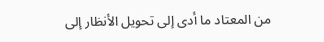من المعتاد ما أدى إلى تحويل الأنظار إلى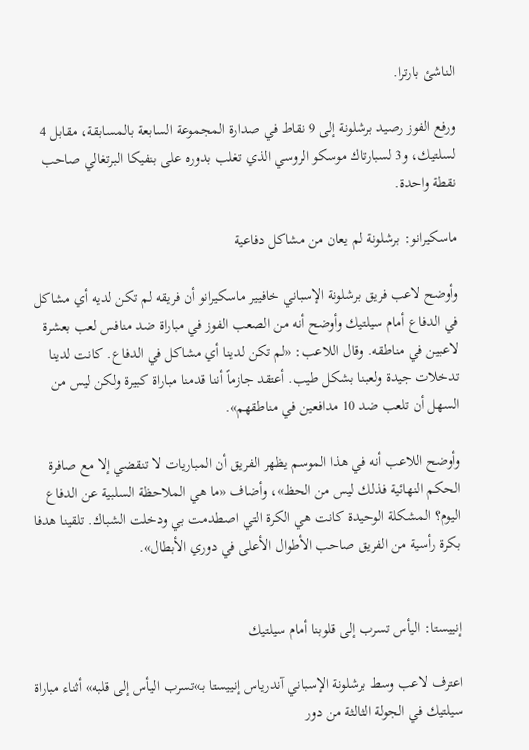الناشئ بارترا.

ورفع الفوز رصيد برشلونة إلى 9 نقاط في صدارة المجموعة السابعة بالمسابقة، مقابل 4 لسلتيك، و3 لسبارتاك موسكو الروسي الذي تغلب بدوره على بنفيكا البرتغالي صاحب نقطة واحدة.

ماسكيرانو: برشلونة لم يعان من مشاكل دفاعية

وأوضح لاعب فريق برشلونة الإسباني خافيير ماسكيرانو أن فريقه لم تكن لديه أي مشاكل في الدفاع أمام سيلتيك وأوضح أنه من الصعب الفوز في مباراة ضد منافس لعب بعشرة لاعبين في مناطقه. وقال اللاعب: «لم تكن لدينا أي مشاكل في الدفاع. كانت لدينا تدخلات جيدة ولعبنا بشكل طيب. أعتقد جازماً أننا قدمنا مباراة كبيرة ولكن ليس من السهل أن تلعب ضد 10 مدافعين في مناطقهم».

وأوضح اللاعب أنه في هذا الموسم يظهر الفريق أن المباريات لا تنقضي إلا مع صافرة الحكم النهائية فذلك ليس من الحظ»، وأضاف «ما هي الملاحظة السلبية عن الدفاع اليوم؟ المشكلة الوحيدة كانت هي الكرة التي اصطدمت بي ودخلت الشباك. تلقينا هدفا بكرة رأسية من الفريق صاحب الأطوال الأعلى في دوري الأبطال».


إنييستا: اليأس تسرب إلى قلوبنا أمام سيلتيك

اعترف لاعب وسط برشلونة الإسباني آندرياس إنييستا بـ»تسرب اليأس إلى قلبه» أثناء مباراة سيلتيك في الجولة الثالثة من دور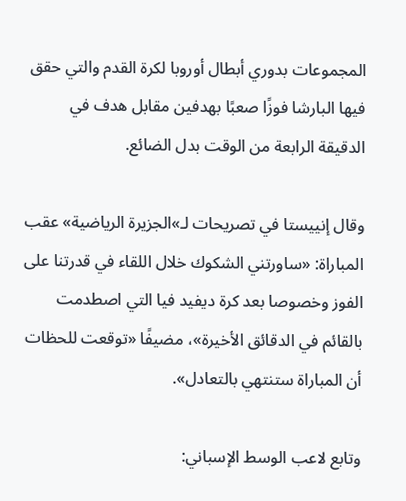المجموعات بدوري أبطال أوروبا لكرة القدم والتي حقق فيها البارشا فوزًا صعبًا بهدفين مقابل هدف في الدقيقة الرابعة من الوقت بدل الضائع.

وقال إنييستا في تصريحات لـ»الجزيرة الرياضية» عقب المباراة: «ساورتني الشكوك خلال اللقاء في قدرتنا على الفوز وخصوصا بعد كرة ديفيد فيا التي اصطدمت بالقائم في الدقائق الأخيرة»، مضيفًا «توقعت للحظات أن المباراة ستنتهي بالتعادل».

وتابع لاعب الوسط الإسباني: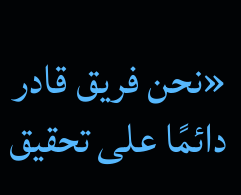«نحن فريق قادر دائمًا على تحقيق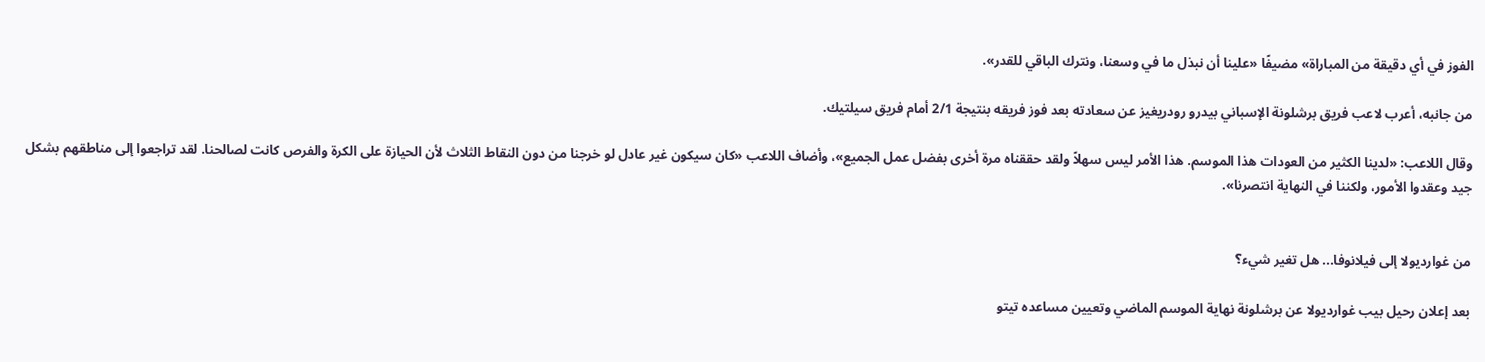الفوز في أي دقيقة من المباراة» مضيفًا «علينا أن نبذل ما في وسعنا، ونترك الباقي للقدر».

من جانبه، أعرب لاعب فريق برشلونة الإسباني بيدرو رودريغيز عن سعادته بعد فوز فريقه بنتيجة 2/1 أمام فريق سيلتيك.

وقال اللاعب: «لدينا الكثير من العودات هذا الموسم. هذا الأمر ليس سهلاً ولقد حققناه مرة أخرى بفضل عمل الجميع»، وأضاف اللاعب «كان سيكون غير عادل لو خرجنا من دون النقاط الثلاث لأن الحيازة على الكرة والفرص كانت لصالحنا. لقد تراجعوا إلى مناطقهم بشكل جيد وعقدوا الأمور، ولكننا في النهاية انتصرنا».


من غوارديولا إلى فيلانوفا... هل تغير شيء؟

بعد إعلان رحيل بيب غوارديولا عن برشلونة نهاية الموسم الماضي وتعيين مساعده تيتو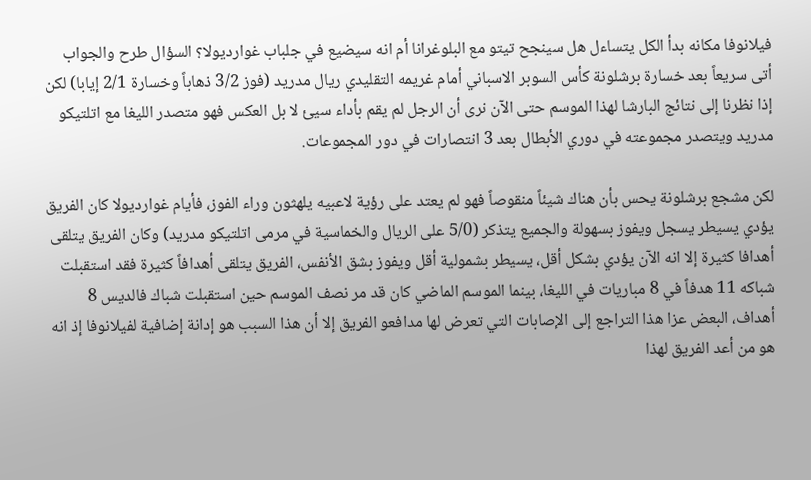فيلانوفا مكانه بدأ الكل يتساءل هل سينجح تيتو مع البلوغرانا أم انه سيضيع في جلباب غوارديولا؟ السؤال طرح والجواب أتى سريعاً بعد خسارة برشلونة كأس السوبر الاسباني أمام غريمه التقليدي ريال مدريد (فوز 3/2 ذهاباً وخسارة 2/1 إيابا) لكن إذا نظرنا إلى نتائج البارشا لهذا الموسم حتى الآن نرى أن الرجل لم يقم بأداء سيئ لا بل العكس فهو متصدر الليغا مع اتلتيكو مدريد ويتصدر مجموعته في دوري الأبطال بعد 3 انتصارات في دور المجموعات.

لكن مشجع برشلونة يحس بأن هناك شيئاً منقوصاً فهو لم يعتد على رؤية لاعبيه يلهثون وراء الفوز، فأيام غوارديولا كان الفريق يؤدي يسيطر يسجل ويفوز بسهولة والجميع يتذكر (5/0 على الريال والخماسية في مرمى اتلتيكو مدريد) وكان الفريق يتلقى أهدافا كثيرة إلا انه الآن يؤدي بشكل أقل، يسيطر بشمولية أقل ويفوز بشق الأنفس، الفريق يتلقى أهدافاً كثيرة فقد استقبلت شباكه 11 هدفاً في 8 مباريات في الليغا، بينما الموسم الماضي كان قد مر نصف الموسم حين استقبلت شباك فالديس 8 أهداف، البعض عزا هذا التراجع إلى الإصابات التي تعرض لها مدافعو الفريق إلا أن هذا السبب هو إدانة إضافية لفيلانوفا إذ انه هو من أعد الفريق لهذا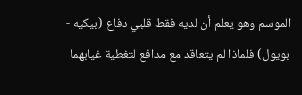الموسم وهو يعلم أن لديه فقط قلبي دفاع (بيكيه - بويول) فلماذا لم يتعاقد مع مدافع لتغطية غيابهما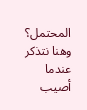المحتمل؟ وهنا نتذكر عندما أصيب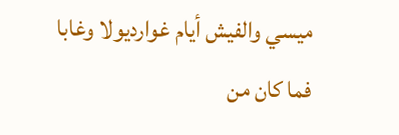ميسي والفيش أيام غوارديولا وغابا فما كان من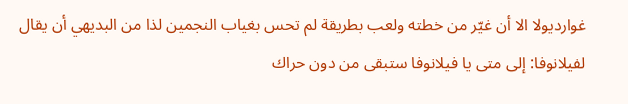غوارديولا الا أن غيّر من خطته ولعب بطريقة لم تحس بغياب النجمين لذا من البديهي أن يقال لفيلانوفا: إلى متى يا فيلانوفا ستبقى من دون حراك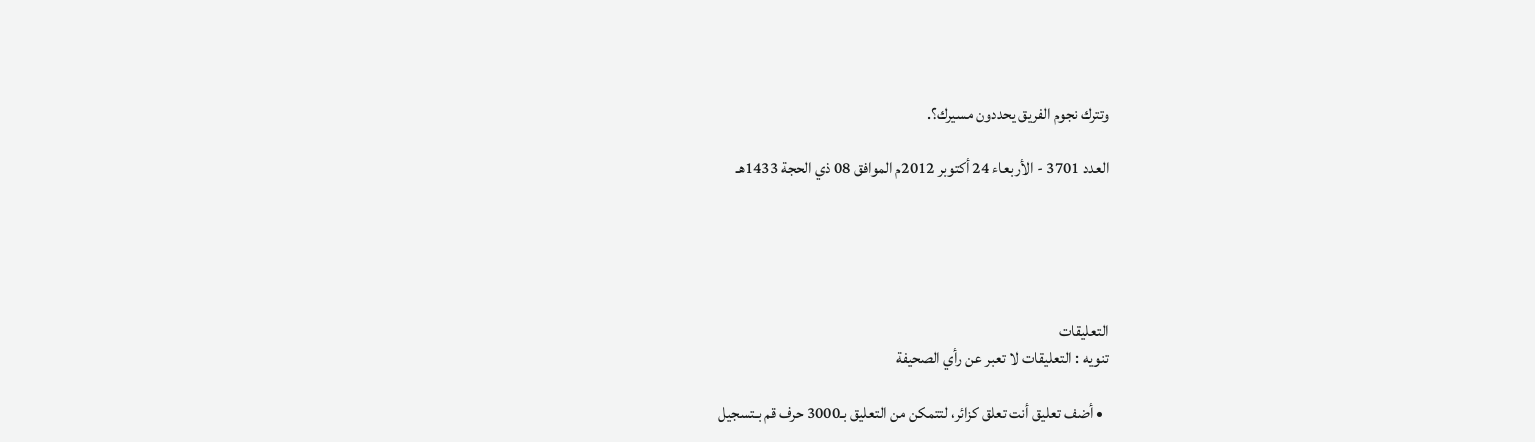وتترك نجوم الفريق يحددون مسيرك؟.

العدد 3701 - الأربعاء 24 أكتوبر 2012م الموافق 08 ذي الحجة 1433هـ





التعليقات
تنويه : التعليقات لا تعبر عن رأي الصحيفة

  • أضف تعليق أنت تعلق كزائر، لتتمكن من التعليق بـ3000 حرف قم بـتسجيل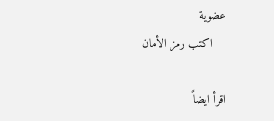عضوية
    اكتب رمز الأمان

اقرأ ايضاً